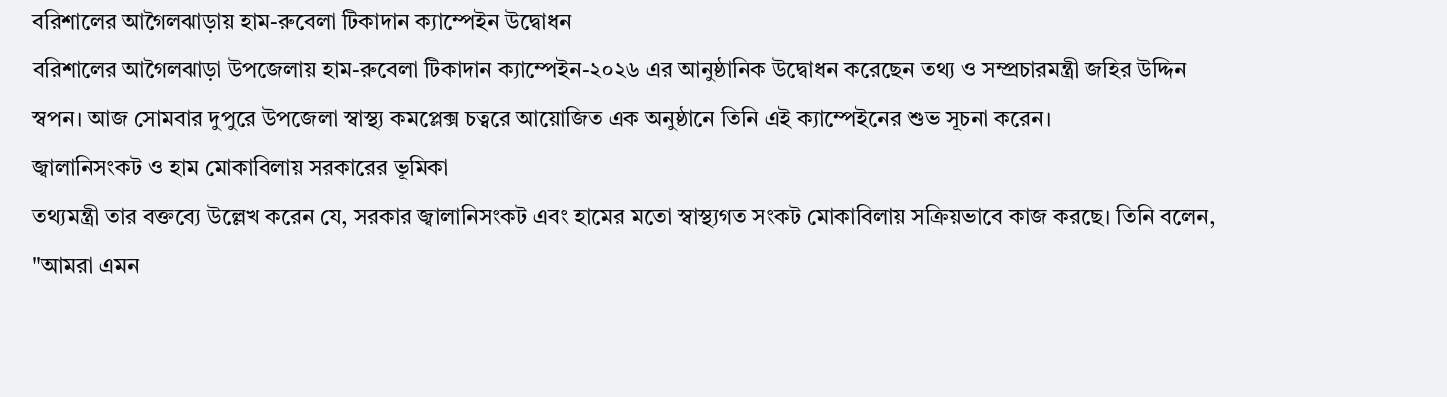বরিশালের আগৈলঝাড়ায় হাম-রুবেলা টিকাদান ক্যাম্পেইন উদ্বোধন
বরিশালের আগৈলঝাড়া উপজেলায় হাম-রুবেলা টিকাদান ক্যাম্পেইন-২০২৬ এর আনুষ্ঠানিক উদ্বোধন করেছেন তথ্য ও সম্প্রচারমন্ত্রী জহির উদ্দিন স্বপন। আজ সোমবার দুপুরে উপজেলা স্বাস্থ্য কমপ্লেক্স চত্বরে আয়োজিত এক অনুষ্ঠানে তিনি এই ক্যাম্পেইনের শুভ সূচনা করেন।
জ্বালানিসংকট ও হাম মোকাবিলায় সরকারের ভূমিকা
তথ্যমন্ত্রী তার বক্তব্যে উল্লেখ করেন যে, সরকার জ্বালানিসংকট এবং হামের মতো স্বাস্থ্যগত সংকট মোকাবিলায় সক্রিয়ভাবে কাজ করছে। তিনি বলেন, "আমরা এমন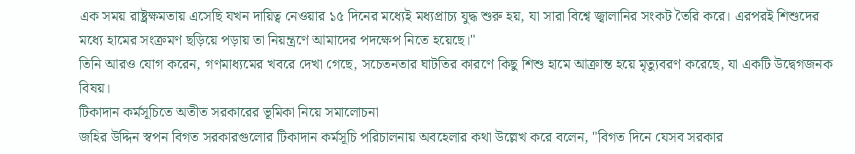এক সময় রাষ্ট্রক্ষমতায় এসেছি যখন দায়িত্ব নেওয়ার ১৫ দিনের মধ্যেই মধ্যপ্রাচ্য যুদ্ধ শুরু হয়, যা সারা বিশ্বে জ্বালানির সংকট তৈরি করে। এরপরই শিশুদের মধ্যে হামের সংক্রমণ ছড়িয়ে পড়ায় তা নিয়ন্ত্রণে আমাদের পদক্ষেপ নিতে হয়েছে।"
তিনি আরও যোগ করেন, গণমাধ্যমের খবরে দেখা গেছে, সচেতনতার ঘাটতির কারণে কিছু শিশু হামে আক্রান্ত হয়ে মৃত্যুবরণ করেছে, যা একটি উদ্বেগজনক বিষয়।
টিকাদান কর্মসূচিতে অতীত সরকারের ভূমিকা নিয়ে সমালোচনা
জহির উদ্দিন স্বপন বিগত সরকারগুলোর টিকাদান কর্মসূচি পরিচালনায় অবহেলার কথা উল্লেখ করে বলেন, "বিগত দিনে যেসব সরকার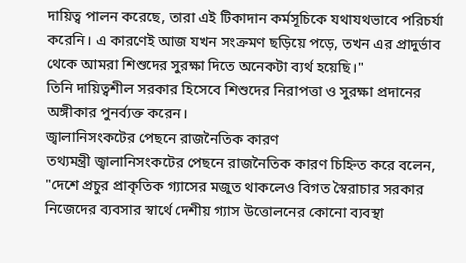দায়িত্ব পালন করেছে, তারা এই টিকাদান কর্মসূচিকে যথাযথভাবে পরিচর্যা করেনি। এ কারণেই আজ যখন সংক্রমণ ছড়িয়ে পড়ে, তখন এর প্রাদুর্ভাব থেকে আমরা শিশুদের সুরক্ষা দিতে অনেকটা ব্যর্থ হয়েছি।"
তিনি দায়িত্বশীল সরকার হিসেবে শিশুদের নিরাপত্তা ও সুরক্ষা প্রদানের অঙ্গীকার পুনর্ব্যক্ত করেন।
জ্বালানিসংকটের পেছনে রাজনৈতিক কারণ
তথ্যমন্ত্রী জ্বালানিসংকটের পেছনে রাজনৈতিক কারণ চিহ্নিত করে বলেন, "দেশে প্রচুর প্রাকৃতিক গ্যাসের মজুত থাকলেও বিগত স্বৈরাচার সরকার নিজেদের ব্যবসার স্বার্থে দেশীয় গ্যাস উত্তোলনের কোনো ব্যবস্থা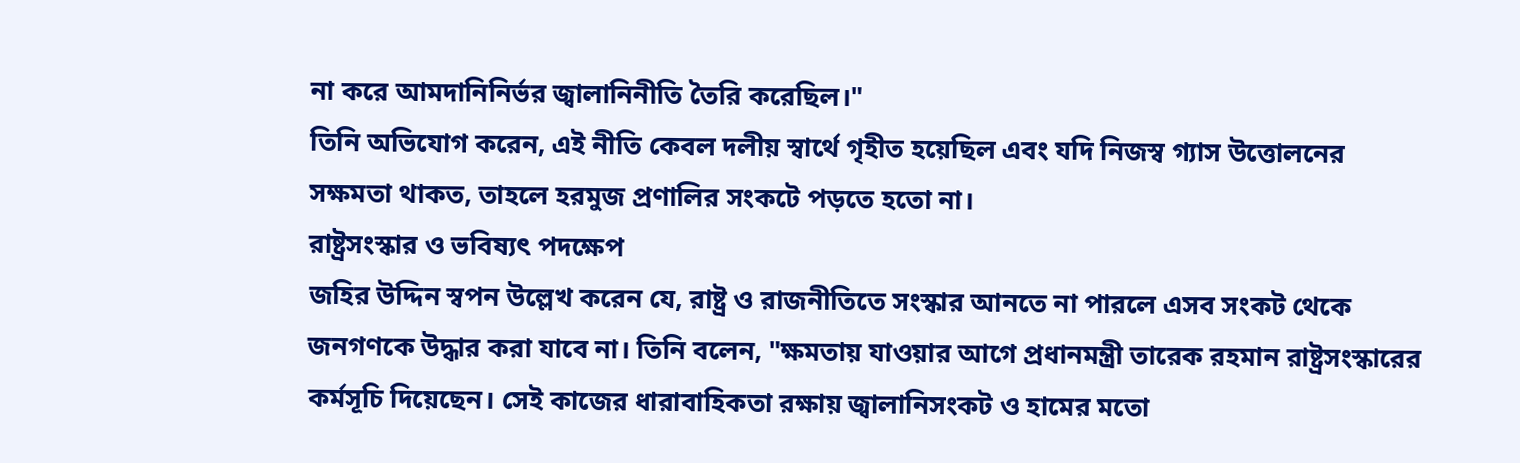না করে আমদানিনির্ভর জ্বালানিনীতি তৈরি করেছিল।"
তিনি অভিযোগ করেন, এই নীতি কেবল দলীয় স্বার্থে গৃহীত হয়েছিল এবং যদি নিজস্ব গ্যাস উত্তোলনের সক্ষমতা থাকত, তাহলে হরমুজ প্রণালির সংকটে পড়তে হতো না।
রাষ্ট্রসংস্কার ও ভবিষ্যৎ পদক্ষেপ
জহির উদ্দিন স্বপন উল্লেখ করেন যে, রাষ্ট্র ও রাজনীতিতে সংস্কার আনতে না পারলে এসব সংকট থেকে জনগণকে উদ্ধার করা যাবে না। তিনি বলেন, "ক্ষমতায় যাওয়ার আগে প্রধানমন্ত্রী তারেক রহমান রাষ্ট্রসংস্কারের কর্মসূচি দিয়েছেন। সেই কাজের ধারাবাহিকতা রক্ষায় জ্বালানিসংকট ও হামের মতো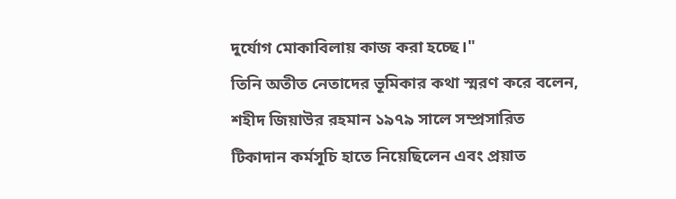দুর্যোগ মোকাবিলায় কাজ করা হচ্ছে।"
তিনি অতীত নেতাদের ভূমিকার কথা স্মরণ করে বলেন, শহীদ জিয়াউর রহমান ১৯৭৯ সালে সম্প্রসারিত টিকাদান কর্মসূচি হাতে নিয়েছিলেন এবং প্রয়াত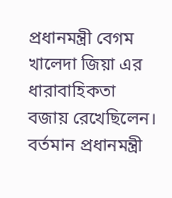প্রধানমন্ত্রী বেগম খালেদা জিয়া এর ধারাবাহিকতা বজায় রেখেছিলেন। বর্তমান প্রধানমন্ত্রী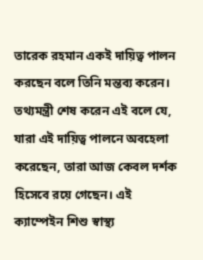তারেক রহমান একই দায়িত্ব পালন করছেন বলে তিনি মন্তব্য করেন।
তথ্যমন্ত্রী শেষ করেন এই বলে যে, যারা এই দায়িত্ব পালনে অবহেলা করেছেন, তারা আজ কেবল দর্শক হিসেবে রয়ে গেছেন। এই ক্যাম্পেইন শিশু স্বাস্থ্য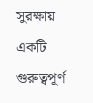সুরক্ষায় একটি গুরুত্বপূর্ণ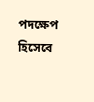পদক্ষেপ হিসেবে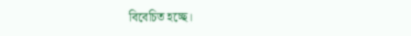বিবেচিত হচ্ছে।